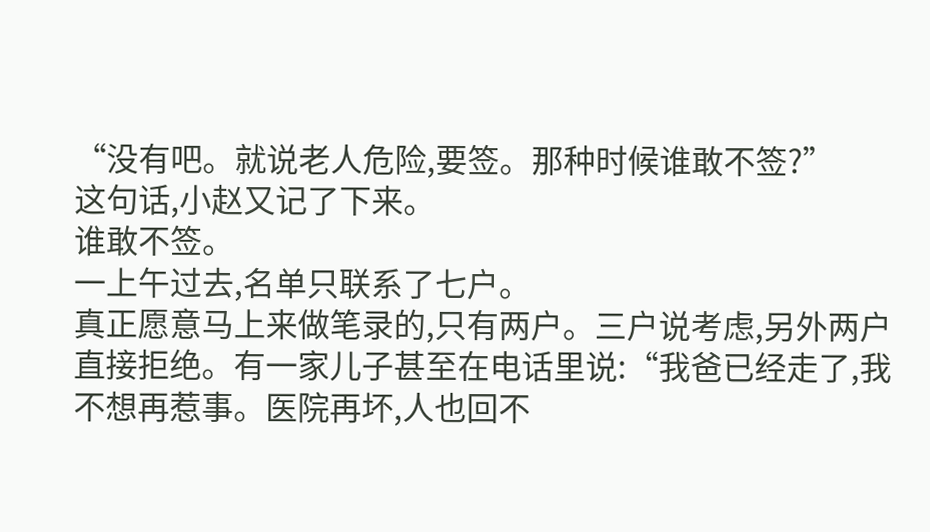“没有吧。就说老人危险,要签。那种时候谁敢不签?”
这句话,小赵又记了下来。
谁敢不签。
一上午过去,名单只联系了七户。
真正愿意马上来做笔录的,只有两户。三户说考虑,另外两户直接拒绝。有一家儿子甚至在电话里说:“我爸已经走了,我不想再惹事。医院再坏,人也回不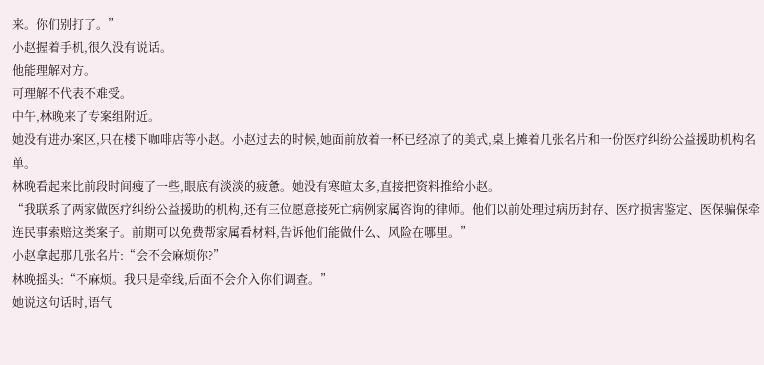来。你们别打了。”
小赵握着手机,很久没有说话。
他能理解对方。
可理解不代表不难受。
中午,林晚来了专案组附近。
她没有进办案区,只在楼下咖啡店等小赵。小赵过去的时候,她面前放着一杯已经凉了的美式,桌上摊着几张名片和一份医疗纠纷公益援助机构名单。
林晚看起来比前段时间瘦了一些,眼底有淡淡的疲惫。她没有寒暄太多,直接把资料推给小赵。
“我联系了两家做医疗纠纷公益援助的机构,还有三位愿意接死亡病例家属咨询的律师。他们以前处理过病历封存、医疗损害鉴定、医保骗保牵连民事索赔这类案子。前期可以免费帮家属看材料,告诉他们能做什么、风险在哪里。”
小赵拿起那几张名片:“会不会麻烦你?”
林晚摇头:“不麻烦。我只是牵线,后面不会介入你们调查。”
她说这句话时,语气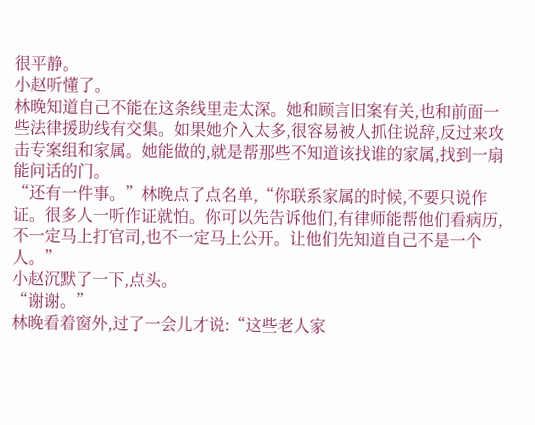很平静。
小赵听懂了。
林晚知道自己不能在这条线里走太深。她和顾言旧案有关,也和前面一些法律援助线有交集。如果她介入太多,很容易被人抓住说辞,反过来攻击专案组和家属。她能做的,就是帮那些不知道该找谁的家属,找到一扇能问话的门。
“还有一件事。”林晚点了点名单,“你联系家属的时候,不要只说作证。很多人一听作证就怕。你可以先告诉他们,有律师能帮他们看病历,不一定马上打官司,也不一定马上公开。让他们先知道自己不是一个人。”
小赵沉默了一下,点头。
“谢谢。”
林晚看着窗外,过了一会儿才说:“这些老人家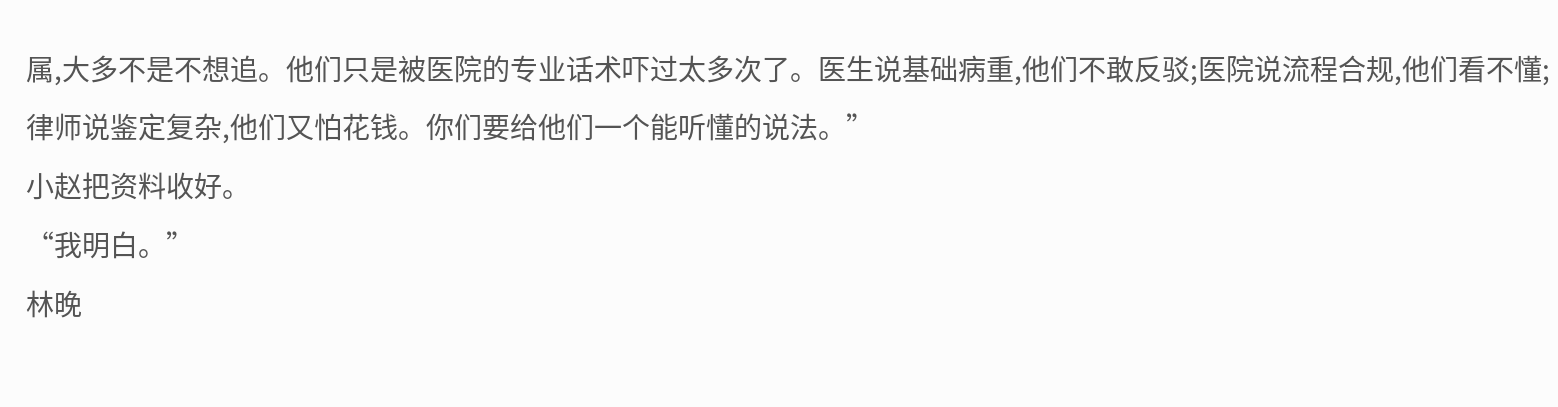属,大多不是不想追。他们只是被医院的专业话术吓过太多次了。医生说基础病重,他们不敢反驳;医院说流程合规,他们看不懂;律师说鉴定复杂,他们又怕花钱。你们要给他们一个能听懂的说法。”
小赵把资料收好。
“我明白。”
林晚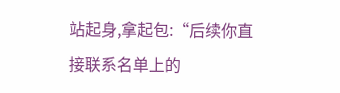站起身,拿起包:“后续你直接联系名单上的